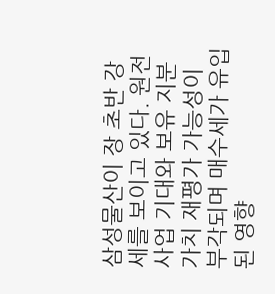삼성물산이 장 초반 강세를 보이고 있다. 원전 사업 기대와 보유 지분가치 재평가 가능성이 부각되며 매수세가 유입된 영향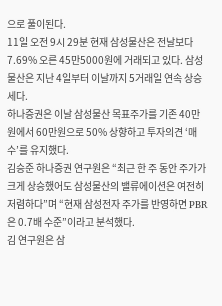으로 풀이된다.
11일 오전 9시 29분 현재 삼성물산은 전날보다 7.69% 오른 45만5000원에 거래되고 있다. 삼성물산은 지난 4일부터 이날까지 5거래일 연속 상승세다.
하나증권은 이날 삼성물산 목표주가를 기존 40만원에서 60만원으로 50% 상향하고 투자의견 ‘매수’를 유지했다.
김승준 하나증권 연구원은 “최근 한 주 동안 주가가 크게 상승했어도 삼성물산의 밸류에이션은 여전히 저렴하다”며 “현재 삼성전자 주가를 반영하면 PBR은 0.7배 수준”이라고 분석했다.
김 연구원은 삼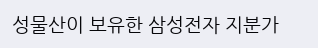성물산이 보유한 삼성전자 지분가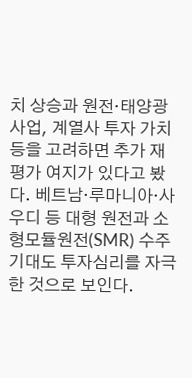치 상승과 원전·태양광 사업, 계열사 투자 가치 등을 고려하면 추가 재평가 여지가 있다고 봤다. 베트남·루마니아·사우디 등 대형 원전과 소형모듈원전(SMR) 수주 기대도 투자심리를 자극한 것으로 보인다.